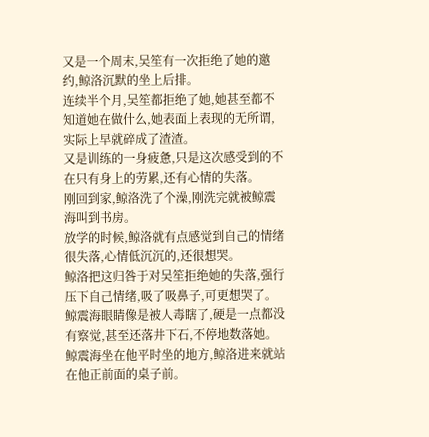又是一个周末,吴笙有一次拒绝了她的邀约,鲸洛沉默的坐上后排。
连续半个月,吴笙都拒绝了她,她甚至都不知道她在做什么,她表面上表现的无所谓,实际上早就碎成了渣渣。
又是训练的一身疲惫,只是这次感受到的不在只有身上的劳累,还有心情的失落。
刚回到家,鲸洛洗了个澡,刚洗完就被鲸震海叫到书房。
放学的时候,鲸洛就有点感觉到自己的情绪很失落,心情低沉沉的,还很想哭。
鲸洛把这归咎于对吴笙拒绝她的失落,强行压下自己情绪,吸了吸鼻子,可更想哭了。
鲸震海眼睛像是被人毒瞎了,硬是一点都没有察觉,甚至还落井下石,不停地数落她。
鲸震海坐在他平时坐的地方,鲸洛进来就站在他正前面的桌子前。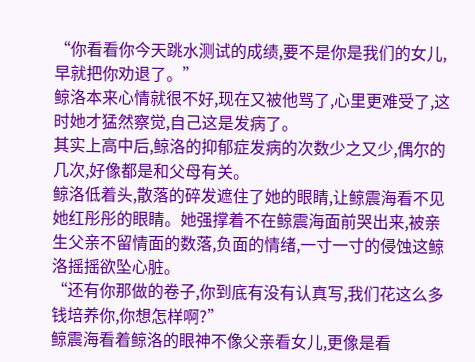“你看看你今天跳水测试的成绩,要不是你是我们的女儿,早就把你劝退了。”
鲸洛本来心情就很不好,现在又被他骂了,心里更难受了,这时她才猛然察觉,自己这是发病了。
其实上高中后,鲸洛的抑郁症发病的次数少之又少,偶尔的几次,好像都是和父母有关。
鲸洛低着头,散落的碎发遮住了她的眼睛,让鲸震海看不见她红彤彤的眼睛。她强撑着不在鲸震海面前哭出来,被亲生父亲不留情面的数落,负面的情绪,一寸一寸的侵蚀这鲸洛摇摇欲坠心脏。
“还有你那做的卷子,你到底有没有认真写,我们花这么多钱培养你,你想怎样啊?”
鲸震海看着鲸洛的眼神不像父亲看女儿,更像是看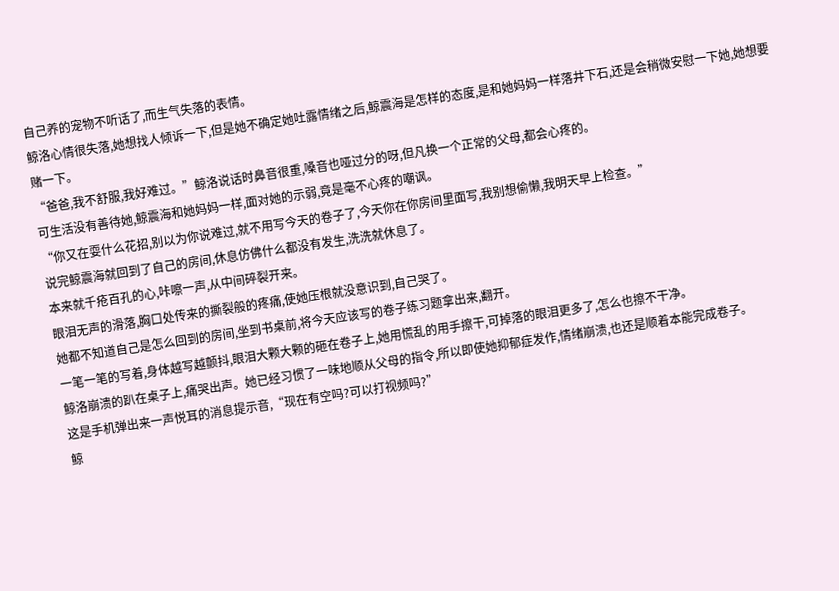自己养的宠物不听话了,而生气失落的表情。
鲸洛心情很失落,她想找人倾诉一下,但是她不确定她吐露情绪之后,鲸震海是怎样的态度,是和她妈妈一样落井下石,还是会稍微安慰一下她,她想要赌一下。
“爸爸,我不舒服,我好难过。”鲸洛说话时鼻音很重,嗓音也哑过分的呀,但凡换一个正常的父母,都会心疼的。
可生活没有善待她,鲸震海和她妈妈一样,面对她的示弱,竟是毫不心疼的嘲讽。
“你又在耍什么花招,别以为你说难过,就不用写今天的卷子了,今天你在你房间里面写,我别想偷懒,我明天早上检查。”
说完鲸震海就回到了自己的房间,休息仿佛什么都没有发生,洗洗就休息了。
本来就千疮百孔的心,咔嚓一声,从中间碎裂开来。
眼泪无声的滑落,胸口处传来的撕裂般的疼痛,使她压根就没意识到,自己哭了。
她都不知道自己是怎么回到的房间,坐到书桌前,将今天应该写的卷子练习题拿出来,翻开。
一笔一笔的写着,身体越写越颤抖,眼泪大颗大颗的砸在卷子上,她用慌乱的用手擦干,可掉落的眼泪更多了,怎么也擦不干净。
鲸洛崩溃的趴在桌子上,痛哭出声。她已经习惯了一味地顺从父母的指令,所以即使她抑郁症发作,情绪崩溃,也还是顺着本能完成卷子。
这是手机弹出来一声悦耳的消息提示音,“现在有空吗?可以打视频吗?”
鲸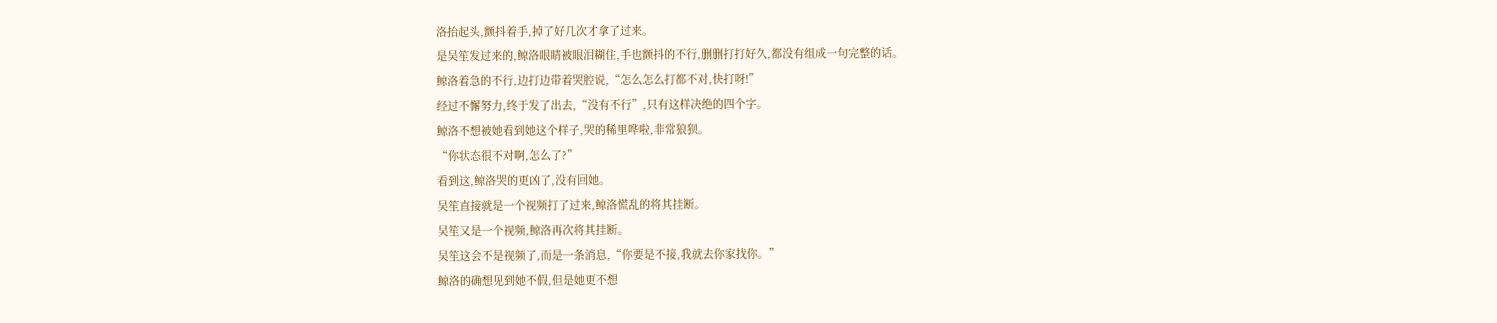洛抬起头,颤抖着手,掉了好几次才拿了过来。
是吴笙发过来的,鲸洛眼睛被眼泪糊住,手也颤抖的不行,删删打打好久,都没有组成一句完整的话。
鲸洛着急的不行,边打边带着哭腔说,“怎么怎么打都不对,快打呀!”
经过不懈努力,终于发了出去,“没有不行”,只有这样决绝的四个字。
鲸洛不想被她看到她这个样子,哭的稀里哗啦,非常狼狈。
“你状态很不对啊,怎么了?”
看到这,鲸洛哭的更凶了,没有回她。
吴笙直接就是一个视频打了过来,鲸洛慌乱的将其挂断。
吴笙又是一个视频,鲸洛再次将其挂断。
吴笙这会不是视频了,而是一条消息,“你要是不接,我就去你家找你。”
鲸洛的确想见到她不假,但是她更不想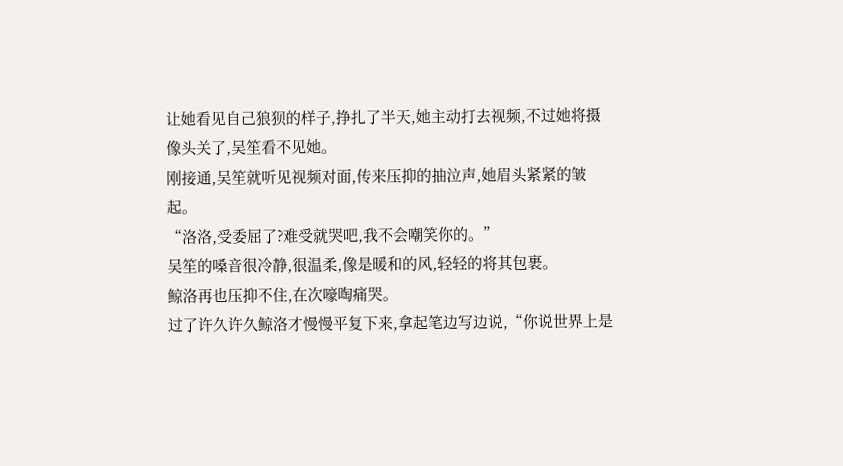让她看见自己狼狈的样子,挣扎了半天,她主动打去视频,不过她将摄像头关了,吴笙看不见她。
刚接通,吴笙就听见视频对面,传来压抑的抽泣声,她眉头紧紧的皱起。
“洛洛,受委屈了?难受就哭吧,我不会嘲笑你的。”
吴笙的嗓音很冷静,很温柔,像是暖和的风,轻轻的将其包裹。
鲸洛再也压抑不住,在次嚎啕痛哭。
过了许久许久鲸洛才慢慢平复下来,拿起笔边写边说,“你说世界上是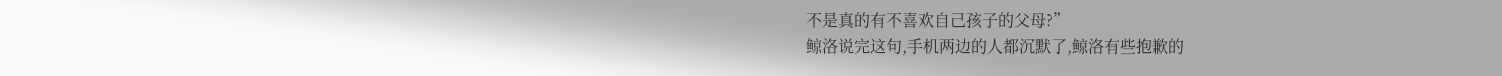不是真的有不喜欢自己孩子的父母?”
鲸洛说完这句,手机两边的人都沉默了,鲸洛有些抱歉的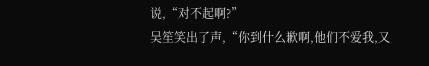说,“对不起啊?”
吴笙笑出了声,“你到什么歉啊,他们不爱我,又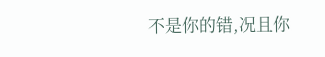不是你的错,况且你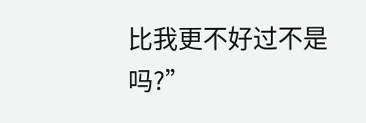比我更不好过不是吗?”